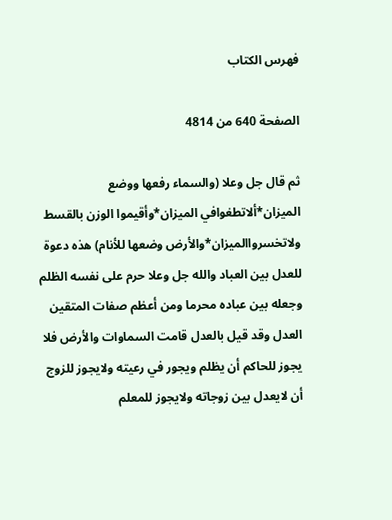فهرس الكتاب

الصفحة 640 من 4814

ثم قال جل وعلا (والسماء رفعها ووضع الميزان*ألاتطغوافي الميزان*وأقيموا الوزن بالقسط ولاتخسرواالميزان*والأرض وضعها للأنام) هذه دعوة للعدل بين العباد والله جل وعلا حرم على نفسه الظلم وجعله بين عباده محرما ومن أعظم صفات المتقين العدل وقد قيل بالعدل قامت السماوات والأرض فلا يجوز للحاكم أن يظلم ويجور في رعيته ولايجوز للزوج أن لايعدل بين زوجاته ولايجوز للمعلم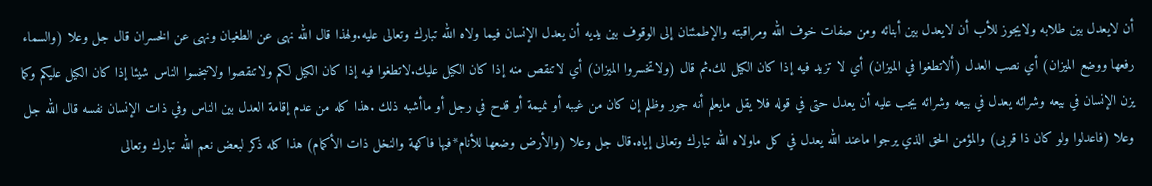أن لايعدل بين طلابه ولايجوز للأب أن لايعدل بين أبنائه ومن صفات خوف الله ومراقبته والإطمئنان إلى الوقوف بين يديه أن يعدل الإنسان فيما ولاه الله تبارك وتعالى عليه.ولهذا قال الله نهى عن الطغيان ونهى عن الخسران قال جل وعلا (والسماء رفعها ووضع الميزان) أي نصب العدل (ألاتطغوا في الميزان) أي لا تزيد فيه إذا كان الكيل لك.ثم قال (ولاتخسروا الميزان) أي لاتنقص منه إذا كان الكيل عليك.لاتطغوا فيه إذا كان الكيل لكم ولاتنقصوا ولاتبخسوا الناس شيئا إذا كان الكيل عليكم وكما يزن الإنسان في بيعه وشرائه يعدل في بيعه وشرائه يجب عليه أن يعدل حتى في قوله فلا يقل مايعلم أنه جور وظلم إن كان من غيبه أو نميمة أو قدح في رجل أو ماأشبه ذلك .هذا كله من عدم إقامة العدل بين الناس وفي ذات الإنسان نفسه قال الله جل وعلا (فاعدلوا ولو كان ذا قربى) والمؤمن الحق الذي يرجوا ماعند الله يعدل في كل ماولاه الله تبارك وتعالى إياه.قال جل وعلا (والأرض وضعها للأنام*فيها فاكهة والنخل ذات الأكمام) هذا كله ذكر لبعض نعم الله تبارك وتعالى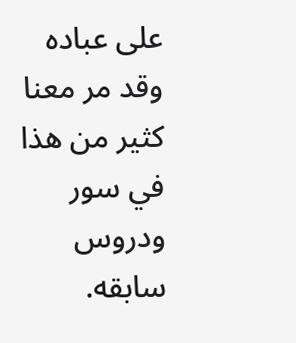على عباده وقد مر معنا كثير من هذا في سور ودروس سابقه.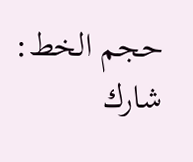حجم الخط:
شارك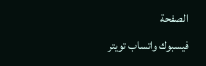الصفحة
فيسبوك واتساب تويتر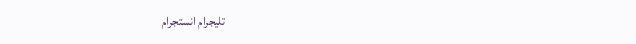تليجرام انستجرام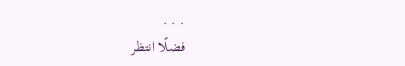. . .
فضلًا انتظر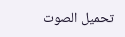تحميل الصوت